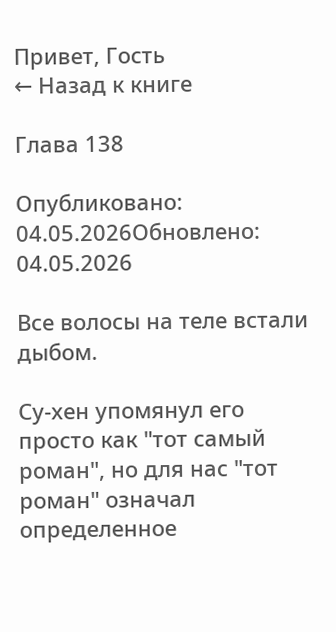Привет, Гость
← Назад к книге

Глава 138

Опубликовано: 04.05.2026Обновлено: 04.05.2026

Все волосы на теле встали дыбом.

Су-хен упомянул его просто как "тот самый роман", но для нас "тот роман" означал определенное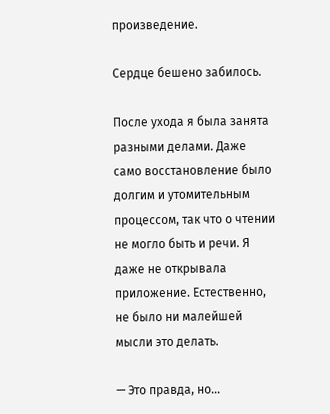произведение.

Сердце бешено забилось.

После ухода я была занята разными делами. Даже само восстановление было долгим и утомительным процессом, так что о чтении не могло быть и речи. Я даже не открывала приложение. Естественно, не было ни малейшей мысли это делать.

— Это правда, но…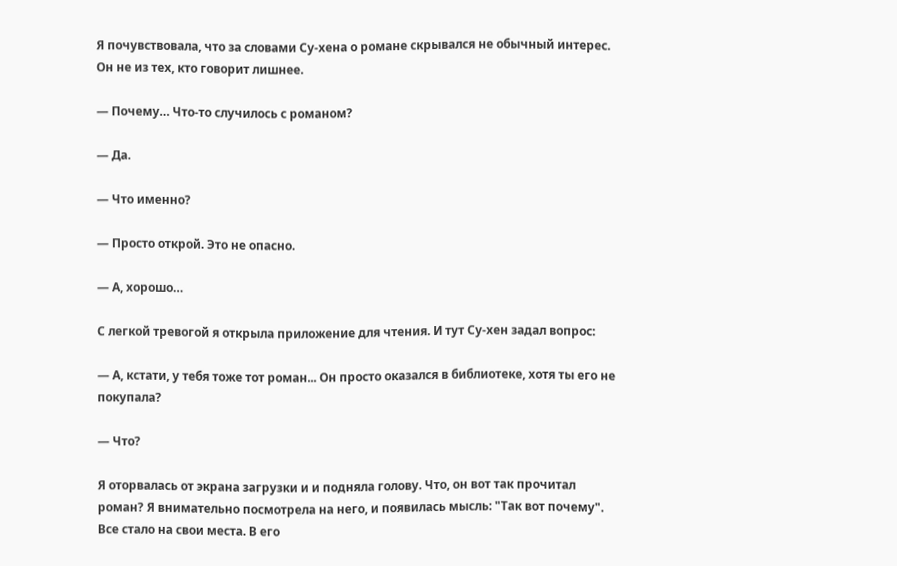Я почувствовала, что за словами Су-хена о романе скрывался не обычный интерес. Он не из тех, кто говорит лишнее.

— Почему… Что-то случилось с романом?

— Да.

— Что именно?

— Просто открой. Это не опасно.

— А, хорошо…

С легкой тревогой я открыла приложение для чтения. И тут Су-хен задал вопрос:

— А, кстати, у тебя тоже тот роман... Он просто оказался в библиотеке, хотя ты его не покупала?

— Что?

Я оторвалась от экрана загрузки и и подняла голову. Что, он вот так прочитал роман? Я внимательно посмотрела на него, и появилась мысль: "Так вот почему". Все стало на свои места. В его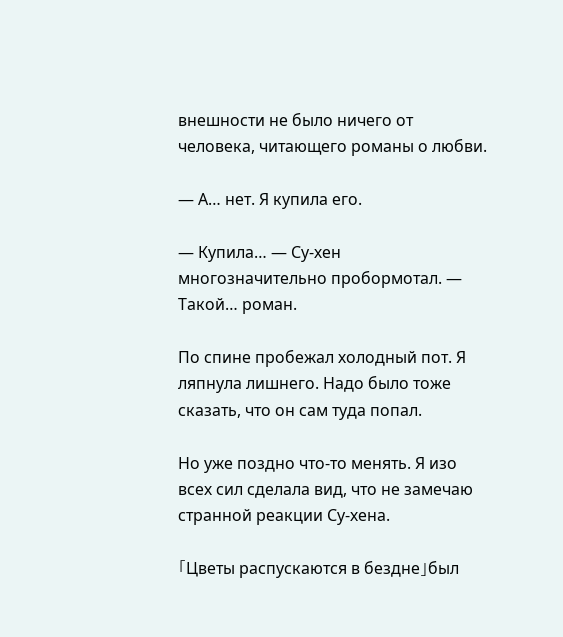внешности не было ничего от человека, читающего романы о любви.

— А… нет. Я купила его.

— Купила… — Су-хен многозначительно пробормотал. — Такой… роман.

По спине пробежал холодный пот. Я ляпнула лишнего. Надо было тоже сказать, что он сам туда попал.

Но уже поздно что-то менять. Я изо всех сил сделала вид, что не замечаю странной реакции Су-хена.

「Цветы распускаются в бездне」был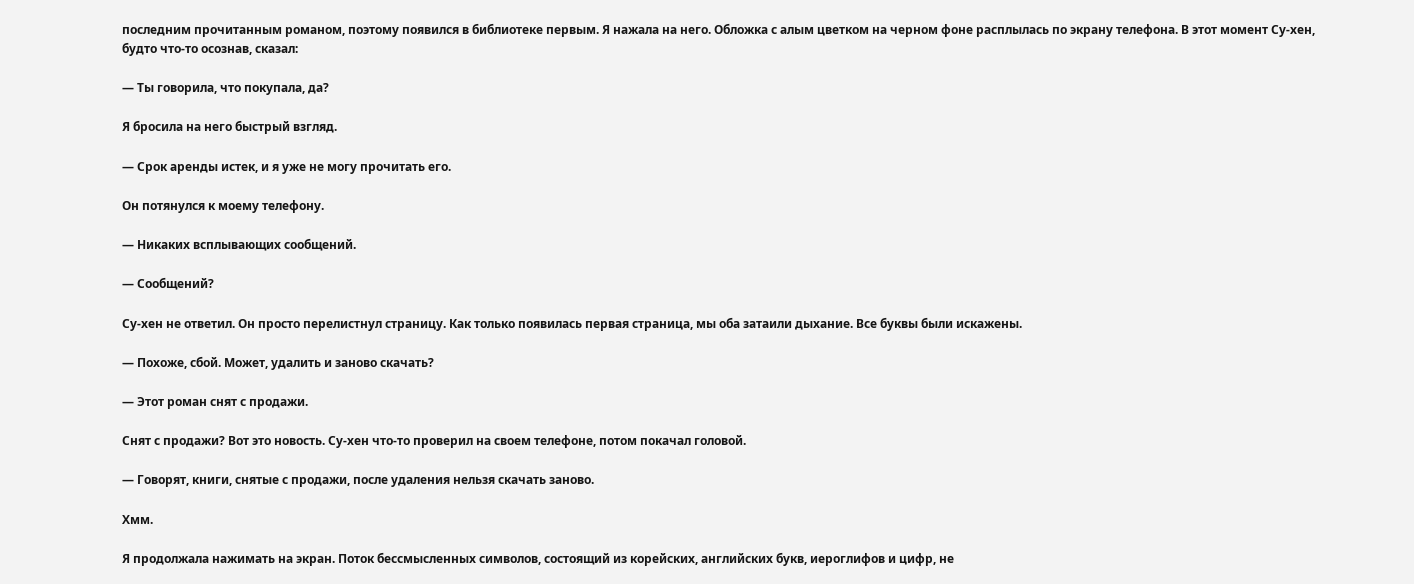последним прочитанным романом, поэтому появился в библиотеке первым. Я нажала на него. Обложка с алым цветком на черном фоне расплылась по экрану телефона. В этот момент Су-хен, будто что-то осознав, сказал:

— Ты говорила, что покупала, да?

Я бросила на него быстрый взгляд.

— Срок аренды истек, и я уже не могу прочитать его.

Он потянулся к моему телефону.

— Никаких всплывающих сообщений.

— Сообщений?

Су-хен не ответил. Он просто перелистнул страницу. Как только появилась первая страница, мы оба затаили дыхание. Все буквы были искажены.

— Похоже, сбой. Может, удалить и заново скачать?

— Этот роман снят с продажи.

Снят с продажи? Вот это новость. Су-хен что-то проверил на своем телефоне, потом покачал головой.

— Говорят, книги, снятые с продажи, после удаления нельзя скачать заново.

Хмм.

Я продолжала нажимать на экран. Поток бессмысленных символов, состоящий из корейских, английских букв, иероглифов и цифр, не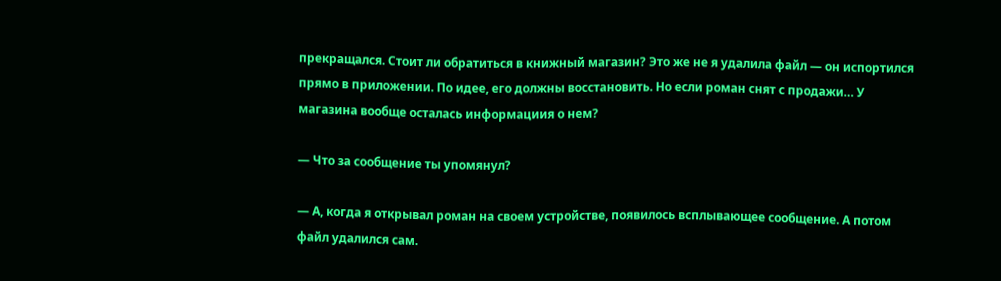прекращался. Стоит ли обратиться в книжный магазин? Это же не я удалила файл — он испортился прямо в приложении. По идее, его должны восстановить. Но если роман снят с продажи… У магазина вообще осталась информациия о нем?

— Что за сообщение ты упомянул?

— А, когда я открывал роман на своем устройстве, появилось всплывающее сообщение. А потом файл удалился сам.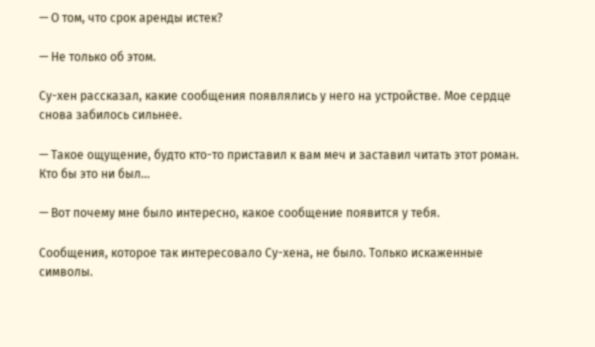— О том, что срок аренды истек?

— Не только об этом.

Су-хен рассказал, какие сообщения появлялись у него на устройстве. Мое сердце снова забилось сильнее.

— Такое ощущение, будто кто-то приставил к вам меч и заставил читать этот роман. Кто бы это ни был…

— Вот почему мне было интересно, какое сообщение появится у тебя.

Сообщения, которое так интересовало Су-хена, не было. Только искаженные символы.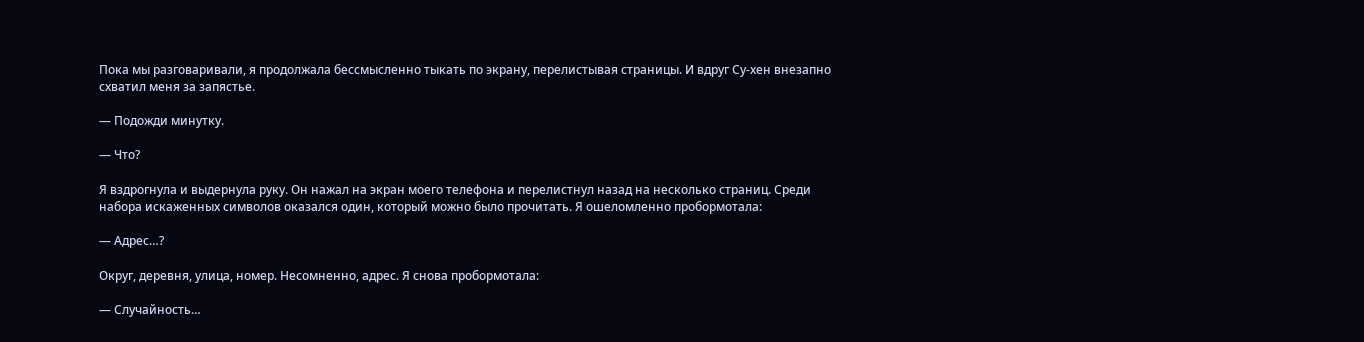Пока мы разговаривали, я продолжала бессмысленно тыкать по экрану, перелистывая страницы. И вдруг Су-хен внезапно схватил меня за запястье.

— Подожди минутку.

— Что?

Я вздрогнула и выдернула руку. Он нажал на экран моего телефона и перелистнул назад на несколько страниц. Среди набора искаженных символов оказался один, который можно было прочитать. Я ошеломленно пробормотала:

— Адрес…?

Округ, деревня, улица, номер. Несомненно, адрес. Я снова пробормотала:

— Случайность…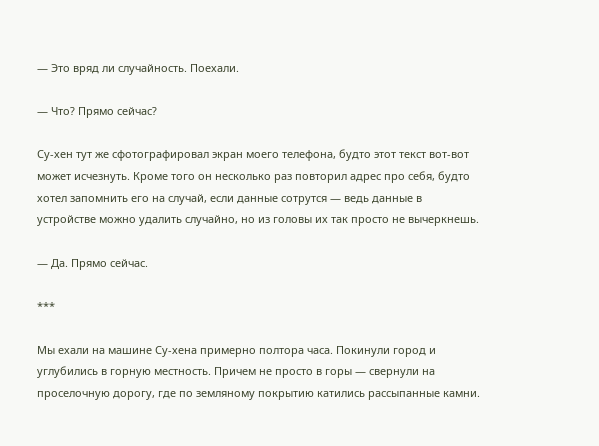— Это вряд ли случайность. Поехали.

— Что? Прямо сейчас?

Су-хен тут же сфотографировал экран моего телефона, будто этот текст вот-вот может исчезнуть. Кроме того он несколько раз повторил адрес про себя, будто хотел запомнить его на случай, если данные сотрутся — ведь данные в устройстве можно удалить случайно, но из головы их так просто не вычеркнешь.

— Да. Прямо сейчас.

***

Мы ехали на машине Су-хена примерно полтора часа. Покинули город и углубились в горную местность. Причем не просто в горы — свернули на проселочную дорогу, где по земляному покрытию катились рассыпанные камни.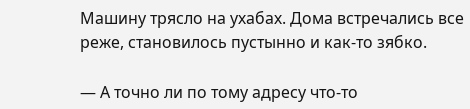Машину трясло на ухабах. Дома встречались все реже, становилось пустынно и как-то зябко.

— А точно ли по тому адресу что-то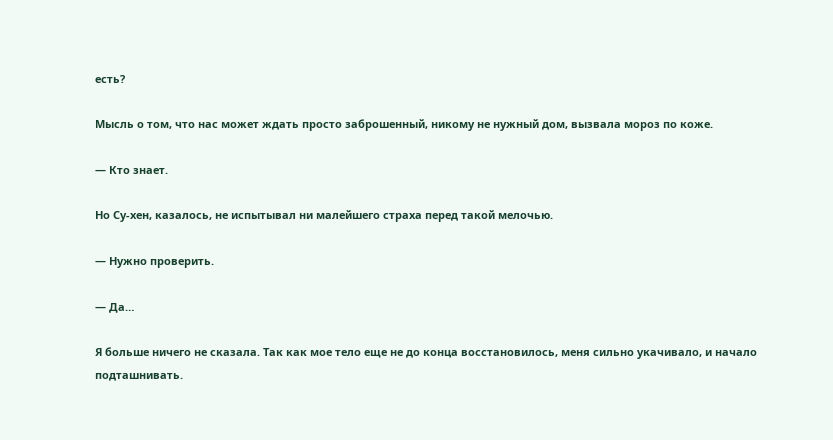есть?

Мысль о том, что нас может ждать просто заброшенный, никому не нужный дом, вызвала мороз по коже.

— Кто знает.

Но Су-хен, казалось, не испытывал ни малейшего страха перед такой мелочью.

— Нужно проверить.

— Да…

Я больше ничего не сказала. Так как мое тело еще не до конца восстановилось, меня сильно укачивало, и начало подташнивать.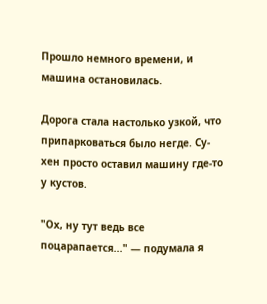Прошло немного времени, и машина остановилась.

Дорога стала настолько узкой, что припарковаться было негде. Су-хен просто оставил машину где-то у кустов.

"Ох, ну тут ведь все поцарапается..." — подумала я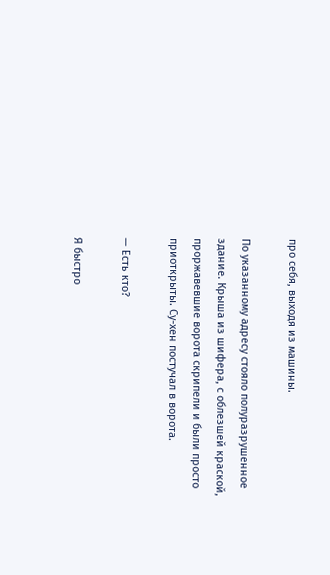про себя, выходя из машины.

По указанному адресу стояло полуразрушенное здание. Крыша из шифера, с облезшей краской, проржавевшие ворота скрипели и были просто приоткрыты. Су-хен постучал в ворота.

— Есть кто?

Я быстро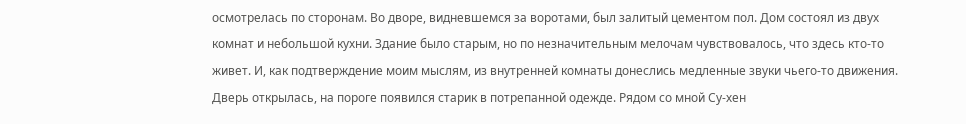осмотрелась по сторонам. Во дворе, видневшемся за воротами, был залитый цементом пол. Дом состоял из двух комнат и небольшой кухни. Здание было старым, но по незначительным мелочам чувствовалось, что здесь кто-то живет. И, как подтверждение моим мыслям, из внутренней комнаты донеслись медленные звуки чьего-то движения. Дверь открылась, на пороге появился старик в потрепанной одежде. Рядом со мной Су-хен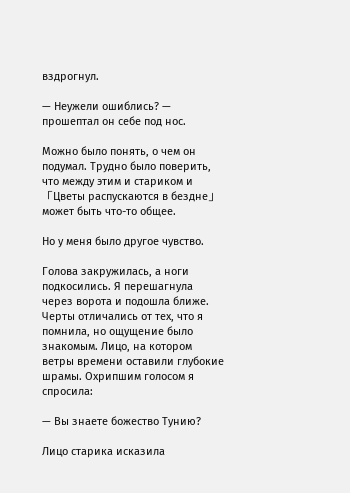вздрогнул.

— Неужели ошиблись? — прошептал он себе под нос.

Можно было понять, о чем он подумал. Трудно было поверить, что между этим и стариком и 「Цветы распускаются в бездне」 может быть что-то общее.

Но у меня было другое чувство.

Голова закружилась, а ноги подкосились. Я перешагнула через ворота и подошла ближе. Черты отличались от тех, что я помнила, но ощущение было знакомым. Лицо, на котором ветры времени оставили глубокие шрамы. Охрипшим голосом я спросила:

— Вы знаете божество Тунию?

Лицо старика исказила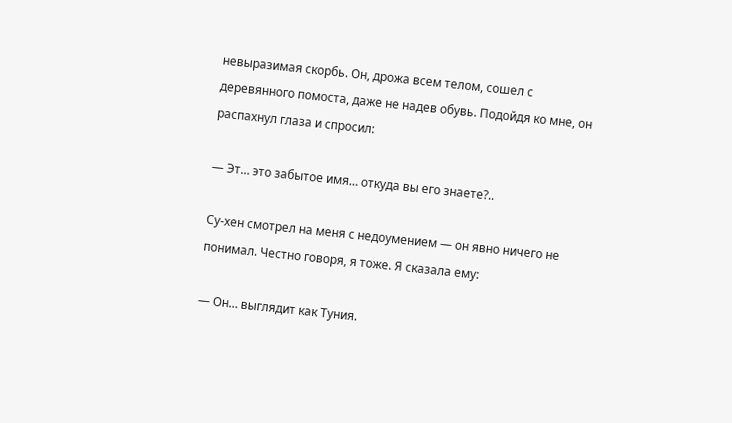невыразимая скорбь. Он, дрожа всем телом, сошел с деревянного помоста, даже не надев обувь. Подойдя ко мне, он распахнул глаза и спросил:

— Эт… это забытое имя… откуда вы его знаете?..

Су-хен смотрел на меня с недоумением — он явно ничего не понимал. Честно говоря, я тоже. Я сказала ему:

— Он… выглядит как Туния.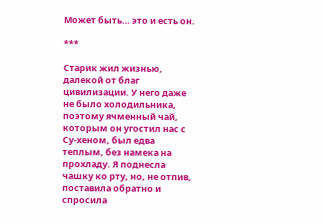Может быть… это и есть он.

***

Старик жил жизнью, далекой от благ цивилизации. У него даже не было холодильника, поэтому ячменный чай, которым он угостил нас с Су-хеном, был едва теплым, без намека на прохладу. Я поднесла чашку ко рту, но, не отпив, поставила обратно и спросила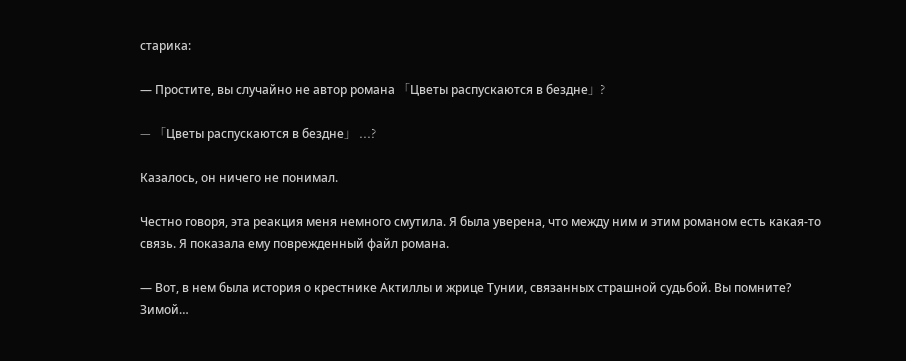старика:

— Простите, вы случайно не автор романа 「Цветы распускаются в бездне」?

— 「Цветы распускаются в бездне」 ...?

Казалось, он ничего не понимал.

Честно говоря, эта реакция меня немного смутила. Я была уверена, что между ним и этим романом есть какая-то связь. Я показала ему поврежденный файл романа.

— Вот, в нем была история о крестнике Актиллы и жрице Тунии, связанных страшной судьбой. Вы помните? Зимой…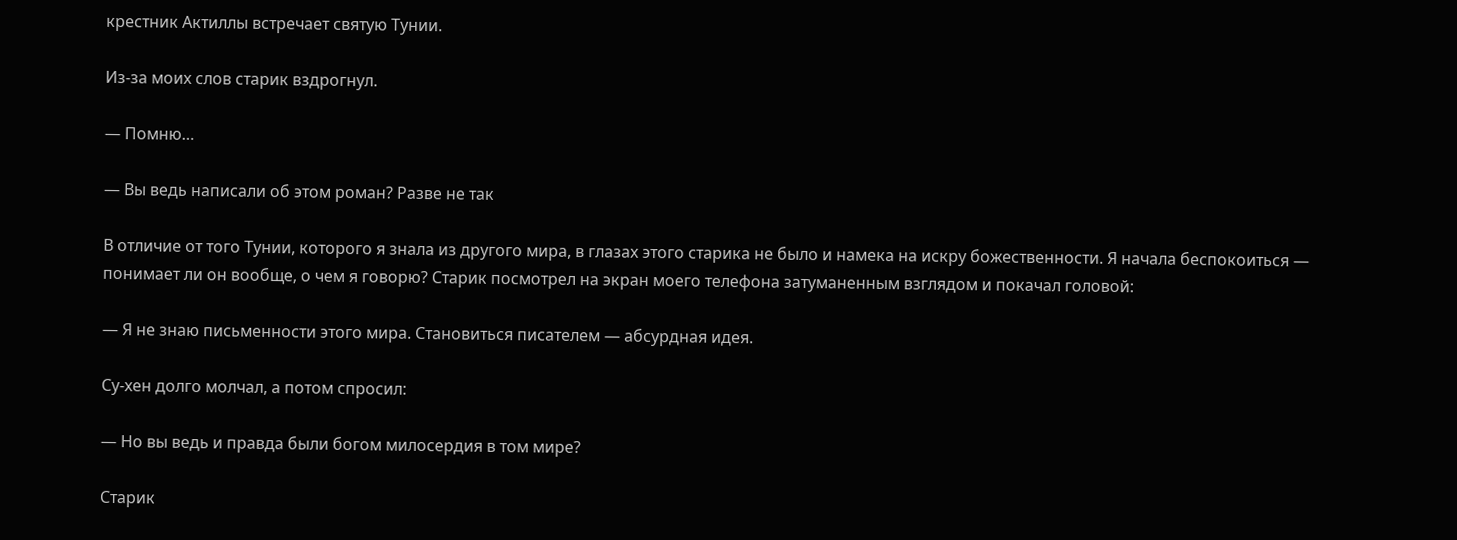крестник Актиллы встречает святую Тунии.

Из-за моих слов старик вздрогнул.

— Помню…

— Вы ведь написали об этом роман? Разве не так

В отличие от того Тунии, которого я знала из другого мира, в глазах этого старика не было и намека на искру божественности. Я начала беспокоиться — понимает ли он вообще, о чем я говорю? Старик посмотрел на экран моего телефона затуманенным взглядом и покачал головой:

— Я не знаю письменности этого мира. Становиться писателем — абсурдная идея.

Су-хен долго молчал, а потом спросил:

— Но вы ведь и правда были богом милосердия в том мире?

Старик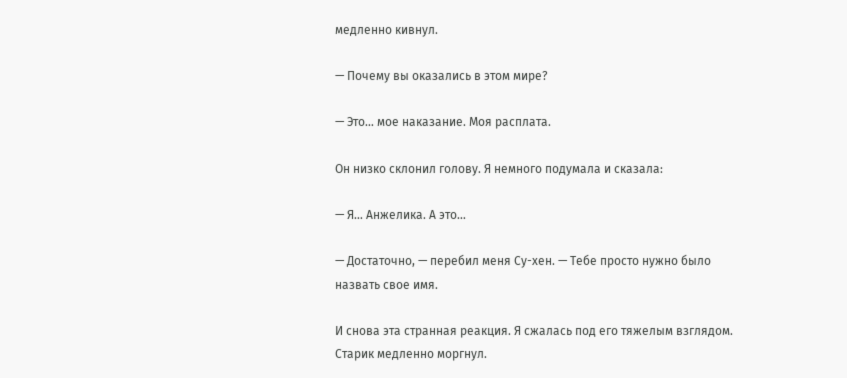медленно кивнул.

— Почему вы оказались в этом мире?

— Это… мое наказание. Моя расплата.

Он низко склонил голову. Я немного подумала и сказала:

— Я… Анжелика. А это…

— Достаточно, — перебил меня Су-хен. — Тебе просто нужно было назвать свое имя.

И снова эта странная реакция. Я сжалась под его тяжелым взглядом. Старик медленно моргнул.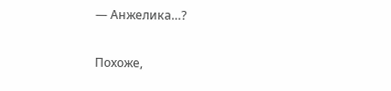— Анжелика…?

Похоже,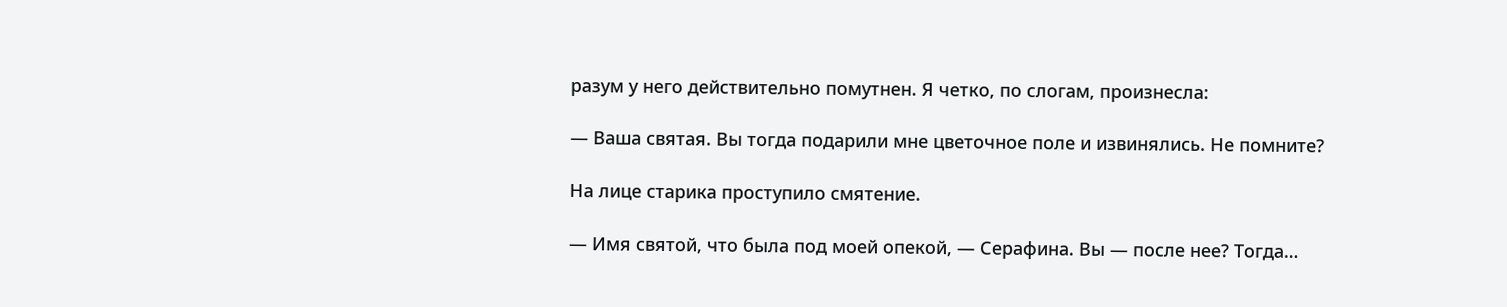разум у него действительно помутнен. Я четко, по слогам, произнесла:

— Ваша святая. Вы тогда подарили мне цветочное поле и извинялись. Не помните?

На лице старика проступило смятение.

— Имя святой, что была под моей опекой, — Серафина. Вы — после нее? Тогда…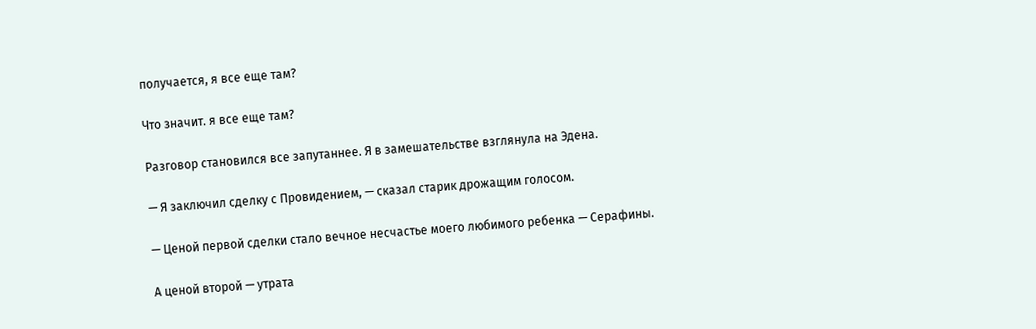получается, я все еще там?

Что значит. я все еще там?

Разговор становился все запутаннее. Я в замешательстве взглянула на Эдена.

— Я заключил сделку с Провидением, — сказал старик дрожащим голосом.

— Ценой первой сделки стало вечное несчастье моего любимого ребенка — Серафины.

А ценой второй — утрата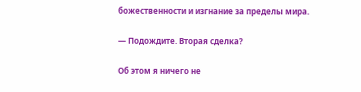божественности и изгнание за пределы мира.

— Подождите. Вторая сделка?

Об этом я ничего не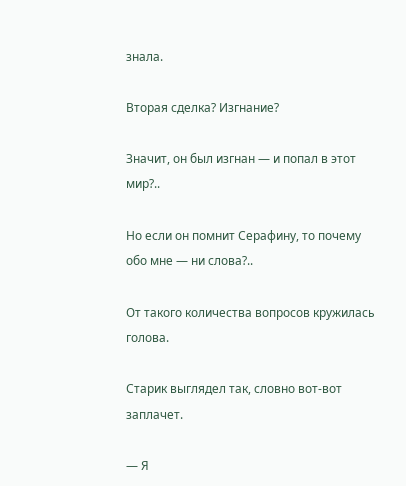знала.

Вторая сделка? Изгнание?

Значит, он был изгнан — и попал в этот мир?..

Но если он помнит Серафину, то почему обо мне — ни слова?..

От такого количества вопросов кружилась голова.

Старик выглядел так, словно вот-вот заплачет.

— Я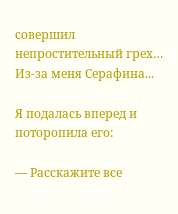совершил непростительный грех… Из-за меня Серафина...

Я подалась вперед и поторопила его:

— Расскажите все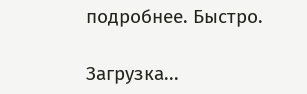подробнее. Быстро.

Загрузка...